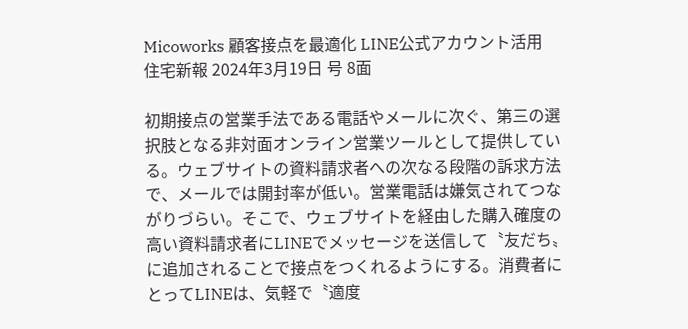Micoworks 顧客接点を最適化 LINE公式アカウント活用
住宅新報 2024年3月19日 号 8面

初期接点の営業手法である電話やメールに次ぐ、第三の選択肢となる非対面オンライン営業ツールとして提供している。ウェブサイトの資料請求者への次なる段階の訴求方法で、メールでは開封率が低い。営業電話は嫌気されてつながりづらい。そこで、ウェブサイトを経由した購入確度の高い資料請求者にLINEでメッセージを送信して〝友だち〟に追加されることで接点をつくれるようにする。消費者にとってLINEは、気軽で〝適度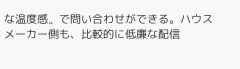な温度感〟で問い合わせができる。ハウスメーカー側も、比較的に低廉な配信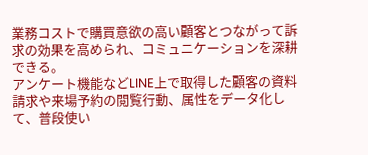業務コストで購買意欲の高い顧客とつながって訴求の効果を高められ、コミュニケーションを深耕できる。
アンケート機能などLINE上で取得した顧客の資料請求や来場予約の閲覧行動、属性をデータ化して、普段使い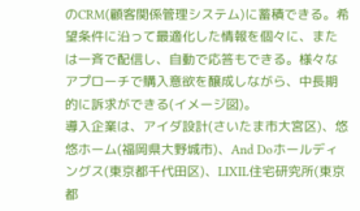のCRM(顧客関係管理システム)に蓄積できる。希望条件に沿って最適化した情報を個々に、または一斉で配信し、自動で応答もできる。様々なアプローチで購入意欲を醸成しながら、中長期的に訴求ができる(イメージ図)。
導入企業は、アイダ設計(さいたま市大宮区)、悠悠ホーム(福岡県大野城市)、And Doホールディングス(東京都千代田区)、LIXIL住宅研究所(東京都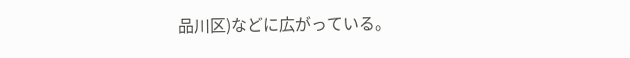品川区)などに広がっている。